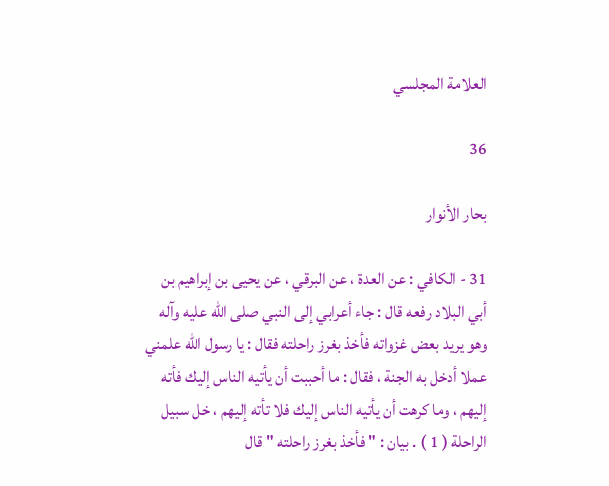العلامة المجلسي

36

بحار الأنوار

31 - الكافي : عن العدة ، عن البرقي ، عن يحيى بن إبراهيم بن أبي البلاد رفعه قال : جاء أعرابي إلى النبي صلى الله عليه وآله وهو يريد بعض غزواته فأخذ بغرز راحلته فقال : يا رسول الله علمني عملا أدخل به الجنة ، فقال : ما أحببت أن يأتيه الناس إليك فأته إليهم ، وما كرهت أن يأتيه الناس إليك فلا تأته إليهم ، خل سبيل الراحلة ( 1 ) . بيان : " فأخذ بغرز راحلته " قال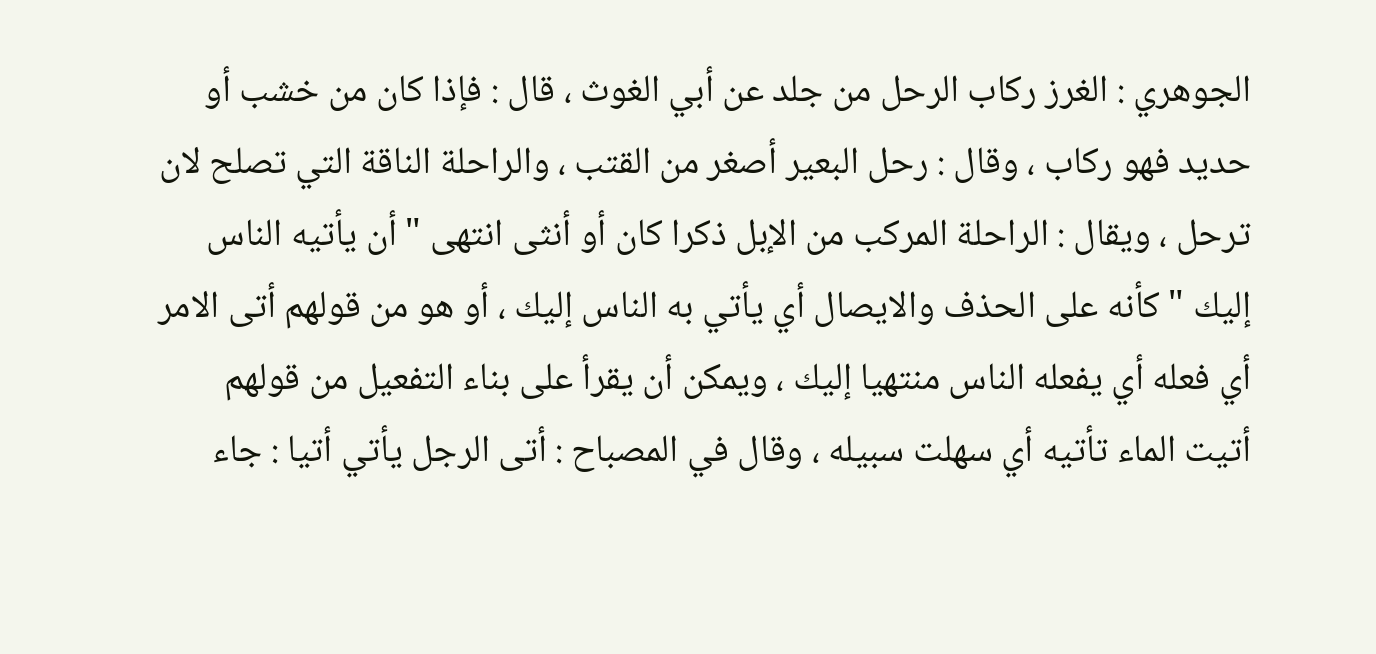الجوهري : الغرز ركاب الرحل من جلد عن أبي الغوث ، قال : فإذا كان من خشب أو حديد فهو ركاب ، وقال : رحل البعير أصغر من القتب ، والراحلة الناقة التي تصلح لان ترحل ، ويقال : الراحلة المركب من الإبل ذكرا كان أو أنثى انتهى " أن يأتيه الناس إليك " كأنه على الحذف والايصال أي يأتي به الناس إليك ، أو هو من قولهم أتى الامر أي فعله أي يفعله الناس منتهيا إليك ، ويمكن أن يقرأ على بناء التفعيل من قولهم أتيت الماء تأتيه أي سهلت سبيله ، وقال في المصباح : أتى الرجل يأتي أتيا : جاء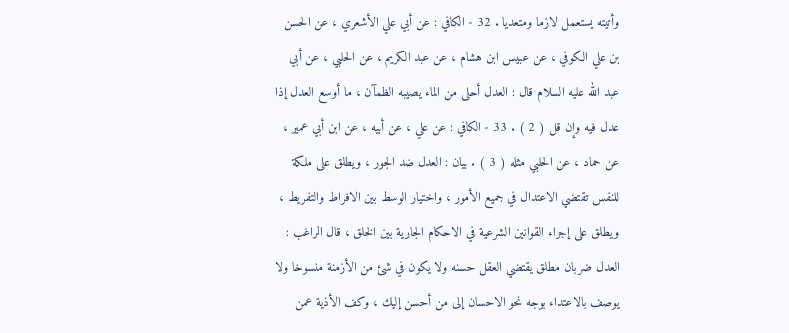وأتيته يستعمل لازما ومتعديا . 32 - الكافي : عن أبي علي الأشعري ، عن الحسن بن علي الكوفي ، عن عبيس ابن هشام ، عن عبد الكريم ، عن الحلبي ، عن أبي عبد الله عليه السلام قال : العدل أحلى من الماء يصيبه الظمآن ، ما أوسع العدل إذا عدل فيه وإن قل ( 2 ) . 33 - الكافي : عن علي ، عن أبيه ، عن ابن أبي عمير ، عن حماد ، عن الحلبي مثله ( 3 ) . بيان : العدل ضد الجور ، ويطلق على ملكة للنفس تقتضي الاعتدال في جميع الأمور ، واختيار الوسط بين الافراط والتفريط ، ويطلق على إجراء القوانين الشرعية في الاحكام الجارية بين الخلق ، قال الراغب : العدل ضربان مطلق يقتضي العقل حسنه ولا يكون في شئ من الأزمنة منسوخا ولا يوصف بالاعتداء بوجه نحو الاحسان إلى من أحسن إليك ، وكف الأذية عمن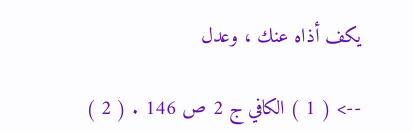يكف أذاه عنك ، وعدل

--> ( 1 ) الكافي ج 2 ص 146 . ( 2 )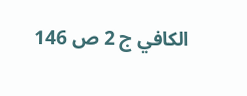الكافي ج 2 ص 146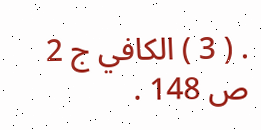. ( 3 ) الكافي ج 2 ص 148 .